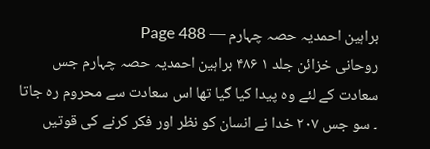براہین احمدیہ حصہ چہارم — Page 488
روحانی خزائن جلد ۱ ۴۸۶ براہین احمدیہ حصہ چہارم جس سعادت کے لئے وہ پیدا کیا گیا تھا اس سعادت سے محروم رہ جاتا ۔ سو جس ۲۰۷ خدا نے انسان کو نظر اور فکر کرنے کی قوتیں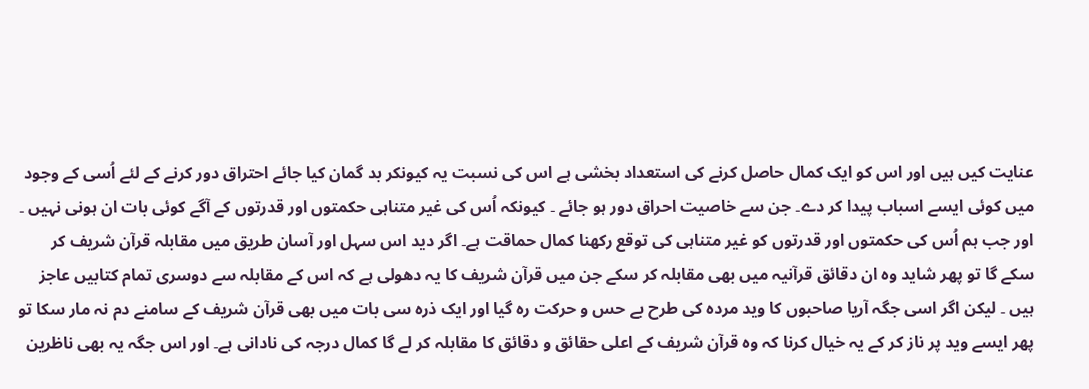عنایت کیں ہیں اور اس کو ایک کمال حاصل کرنے کی استعداد بخشی ہے اس کی نسبت یہ کیونکر بد گمان کیا جائے احتراق دور کرنے کے لئے اُسی کے وجود میں کوئی ایسے اسباب پیدا کر دے۔ جن سے خاصیت احراق دور ہو جائے ۔ کیونکہ اُس کی غیر متناہی حکمتوں اور قدرتوں کے آگے کوئی بات ان ہونی نہیں ۔ اور جب ہم اُس کی حکمتوں اور قدرتوں کو غیر متناہی کی توقع رکھنا کمال حماقت ہے۔ اگر دید اس سہل اور آسان طریق میں مقابلہ قرآن شریف کر سکے گا تو پھر شاید وہ ان دقائق قرآنیہ میں بھی مقابلہ کر سکے جن میں قرآن شریف کا یہ دھولی ہے کہ اس کے مقابلہ سے دوسری تمام کتابیں عاجز ہیں ۔ لیکن اگر اسی جگہ آریا صاحبوں کا وید مردہ کی طرح بے حس و حرکت رہ گیا اور ایک ذرہ سی بات میں بھی قرآن شریف کے سامنے دم نہ مار سکا تو پھر ایسے وید پر ناز کر کے یہ خیال کرنا کہ وہ قرآن شریف کے اعلی حقائق و دقائق کا مقابلہ کر لے گا کمال درجہ کی نادانی ہے۔ اور اس جگہ یہ بھی ناظرین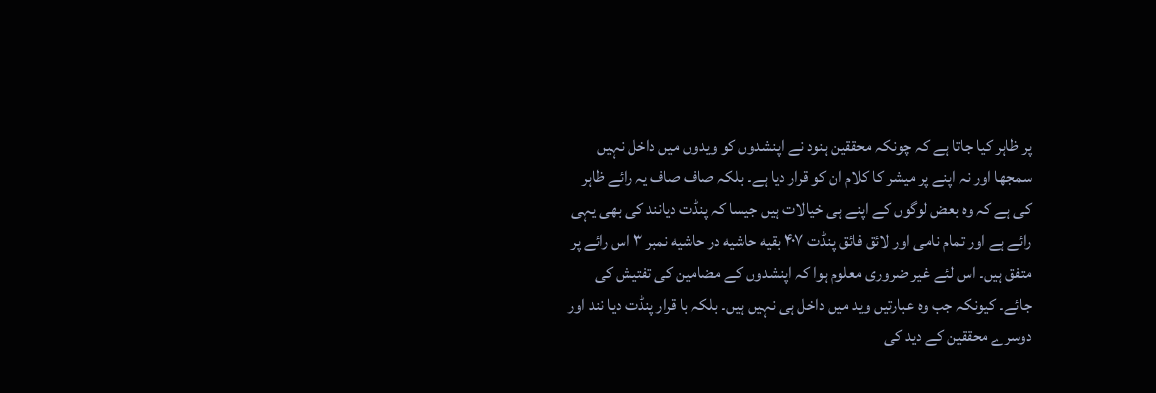پر ظاہر کیا جاتا ہے کہ چونکہ محققین ہنود نے اپنشدوں کو ویدوں میں داخل نہیں سمجھا اور نہ اپنے پر میشر کا کلام ان کو قرار دیا ہے۔ بلکہ صاف صاف یہ رائے ظاہر کی ہے کہ وہ بعض لوگوں کے اپنے ہی خیالات ہیں جیسا کہ پنڈت دیانند کی بھی یہی رائے ہے اور تمام نامی اور لائق فائق پنڈت ۴۰۷ بقيه حاشیه در حاشیه نمبر ۳ اس رائے پر متفق ہیں۔ اس لئے غیر ضروری معلوم ہوا کہ اپنشدوں کے مضامین کی تفتیش کی جائے۔ کیونکہ جب وہ عبارتیں وید میں داخل ہی نہیں ہیں۔ بلکہ با قرار پنڈت دیا نند اور دوسرے محققین کے دید کی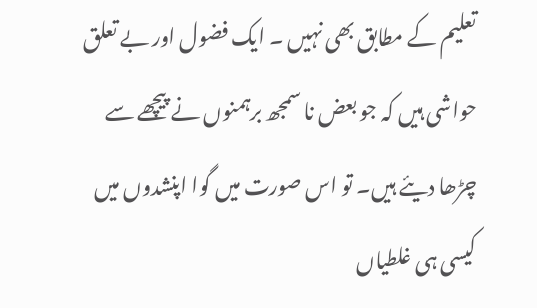تعلیم کے مطابق بھی نہیں ۔ ایک فضول اور بے تعلق حواشی ہیں کہ جو بعض نا سمجھ برہمنوں نے پیچھے سے چڑھا دیئے ہیں۔ تو اس صورت میں گوا اپنشدوں میں کیسی ہی غلطیاں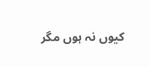کیوں نہ ہوں مگر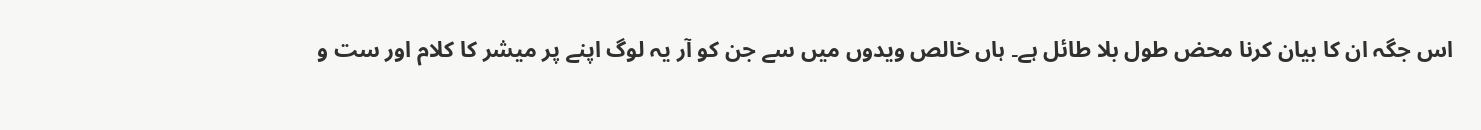اس جگہ ان کا بیان کرنا محض طول بلا طائل ہے۔ ہاں خالص ویدوں میں سے جن کو آر یہ لوگ اپنے پر میشر کا کلام اور ست و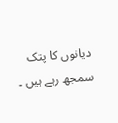دیانوں کا پتک سمجھ رہے ہیں ۔